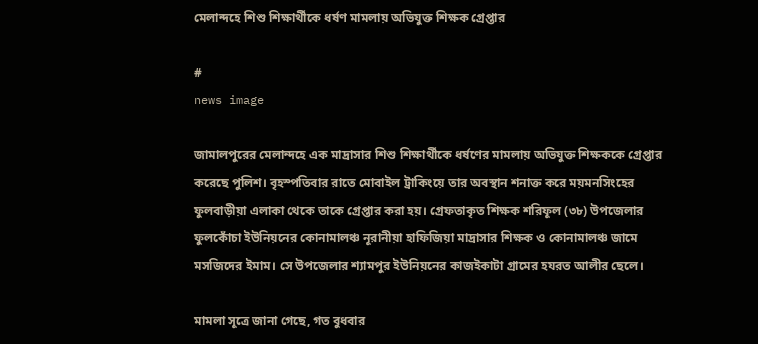মেলান্দহে শিশু শিক্ষার্থীকে ধর্ষণ মামলায় অভিযুক্ত শিক্ষক গ্রেপ্তার

#
news image

জামালপুরের মেলান্দহে এক মাদ্রাসার শিশু শিক্ষার্থীকে ধর্ষণের মামলায় অভিযুক্ত শিক্ষককে গ্রেপ্তার করেছে পুলিশ। বৃহস্পতিবার রাতে মোবাইল ট্রাকিংয়ে তার অবস্থান শনাক্ত করে ময়মনসিংহের ফুলবাড়ীয়া এলাকা থেকে তাকে গ্রেপ্তার করা হয়। গ্রেফতাকৃত শিক্ষক শরিফূল (৩৮) উপজেলার ফুলকোঁচা ইউনিয়নের কোনামালঞ্চ নূরানীয়া হাফিজিয়া মাদ্রাসার শিক্ষক ও কোনামালঞ্চ জামে মসজিদের ইমাম। সে উপজেলার শ্যামপুর ইউনিয়নের কাজইকাটা গ্রামের হযরত আলীর ছেলে।

মামলা সূত্রে জানা গেছে, গত বুধবার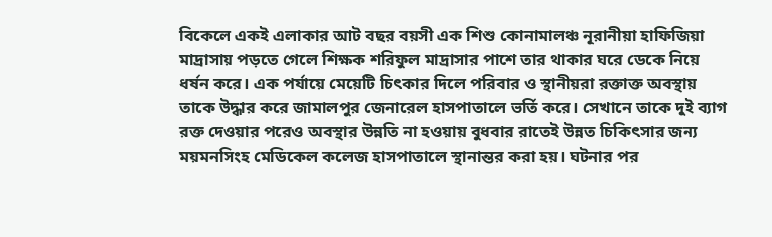বিকেলে একই এলাকার আট বছর বয়সী এক শিশু কোনামালঞ্চ নূরানীয়া হাফিজিয়া মাদ্রাসায় পড়তে গেলে শিক্ষক শরিফুল মাদ্রাসার পাশে তার থাকার ঘরে ডেকে নিয়ে ধর্ষন করে। এক পর্যায়ে মেয়েটি চিৎকার দিলে পরিবার ও স্থানীয়রা রক্তাক্ত অবস্থায় তাকে উদ্ধার করে জামালপুর জেনারেল হাসপাতালে ভর্তি করে। সেখানে তাকে দুই ব্যাগ রক্ত দেওয়ার পরেও অবস্থার উন্নতি না হওয়ায় বুধবার রাতেই উন্নত চিকিৎসার জন্য ময়মনসিংহ মেডিকেল কলেজ হাসপাতালে স্থানান্তর করা হয়। ঘটনার পর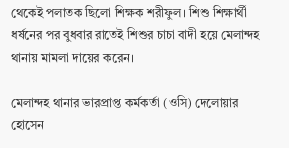থেকেই পলাতক ছিলো শিক্ষক শরীফুল। শিশু শিক্ষার্থী ধর্ষনের পর বুধবার রাতেই শিশুর চাচা বাদী হয়ে মেলান্দহ থানায় মামলা দায়ের করেন।

মেলান্দহ থানার ভারপ্রাপ্ত কর্মকর্তা (ওসি) দেলোয়ার হোসেন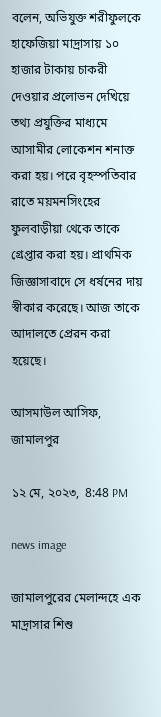বলেন, অভিযুক্ত শরীফুলকে হাফেজিয়া মাদ্রাসায় ১০ হাজার টাকায় চাকরী দেওয়ার প্রলোভন দেখিয়ে তথ্য প্রযুক্তির মাধ্যমে আসামীর লোকেশন শনাক্ত করা হয়। পরে বৃহস্পতিবার রাতে ময়মনসিংহের ফুলবাড়ীয়া থেকে তাকে গ্রেপ্তার করা হয়। প্রাথমিক জিজ্ঞাসাবাদে সে ধর্ষনের দায় স্বীকার করেছে। আজ তাকে আদালতে প্রেরন করা হয়েছে।

আসমাউল আসিফ, জামালপুর

১২ মে, ২০২৩,  8:48 PM

news image

জামালপুরের মেলান্দহে এক মাদ্রাসার শিশু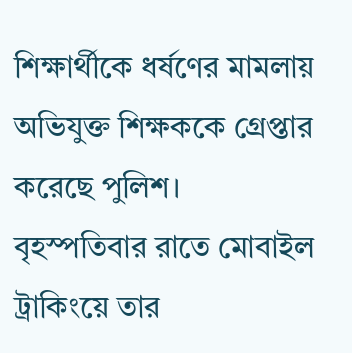শিক্ষার্থীকে ধর্ষণের মামলায় অভিযুক্ত শিক্ষককে গ্রেপ্তার করেছে পুলিশ। বৃহস্পতিবার রাতে মোবাইল ট্রাকিংয়ে তার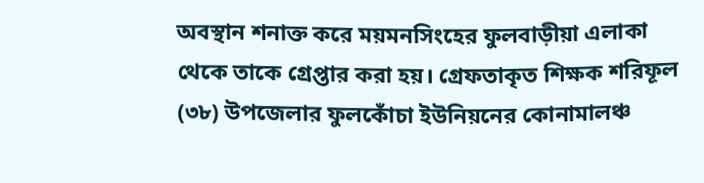অবস্থান শনাক্ত করে ময়মনসিংহের ফুলবাড়ীয়া এলাকা থেকে তাকে গ্রেপ্তার করা হয়। গ্রেফতাকৃত শিক্ষক শরিফূল (৩৮) উপজেলার ফুলকোঁচা ইউনিয়নের কোনামালঞ্চ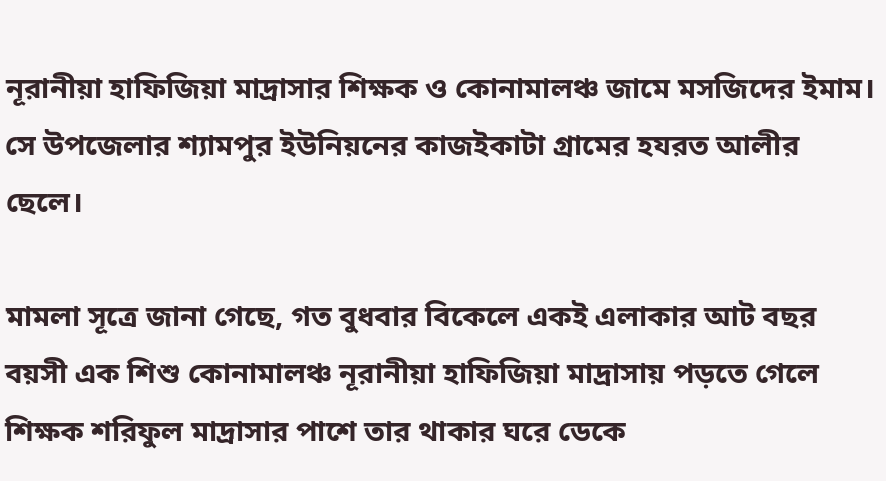নূরানীয়া হাফিজিয়া মাদ্রাসার শিক্ষক ও কোনামালঞ্চ জামে মসজিদের ইমাম। সে উপজেলার শ্যামপুর ইউনিয়নের কাজইকাটা গ্রামের হযরত আলীর ছেলে।

মামলা সূত্রে জানা গেছে, গত বুধবার বিকেলে একই এলাকার আট বছর বয়সী এক শিশু কোনামালঞ্চ নূরানীয়া হাফিজিয়া মাদ্রাসায় পড়তে গেলে শিক্ষক শরিফুল মাদ্রাসার পাশে তার থাকার ঘরে ডেকে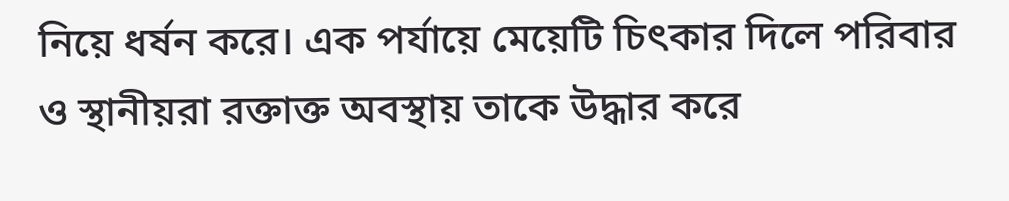নিয়ে ধর্ষন করে। এক পর্যায়ে মেয়েটি চিৎকার দিলে পরিবার ও স্থানীয়রা রক্তাক্ত অবস্থায় তাকে উদ্ধার করে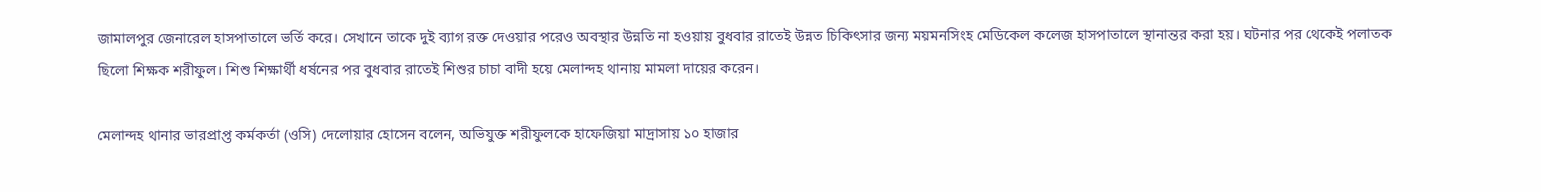জামালপুর জেনারেল হাসপাতালে ভর্তি করে। সেখানে তাকে দুই ব্যাগ রক্ত দেওয়ার পরেও অবস্থার উন্নতি না হওয়ায় বুধবার রাতেই উন্নত চিকিৎসার জন্য ময়মনসিংহ মেডিকেল কলেজ হাসপাতালে স্থানান্তর করা হয়। ঘটনার পর থেকেই পলাতক ছিলো শিক্ষক শরীফুল। শিশু শিক্ষার্থী ধর্ষনের পর বুধবার রাতেই শিশুর চাচা বাদী হয়ে মেলান্দহ থানায় মামলা দায়ের করেন।

মেলান্দহ থানার ভারপ্রাপ্ত কর্মকর্তা (ওসি) দেলোয়ার হোসেন বলেন, অভিযুক্ত শরীফুলকে হাফেজিয়া মাদ্রাসায় ১০ হাজার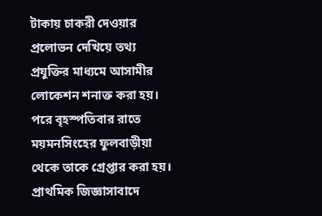টাকায় চাকরী দেওয়ার প্রলোভন দেখিয়ে তথ্য প্রযুক্তির মাধ্যমে আসামীর লোকেশন শনাক্ত করা হয়। পরে বৃহস্পতিবার রাতে ময়মনসিংহের ফুলবাড়ীয়া থেকে তাকে গ্রেপ্তার করা হয়। প্রাথমিক জিজ্ঞাসাবাদে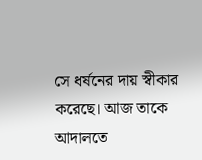সে ধর্ষনের দায় স্বীকার করেছে। আজ তাকে আদালতে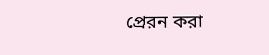প্রেরন করা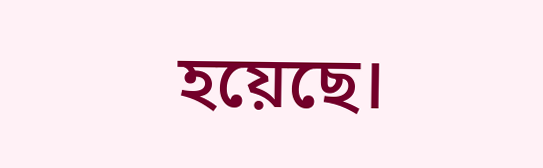হয়েছে।